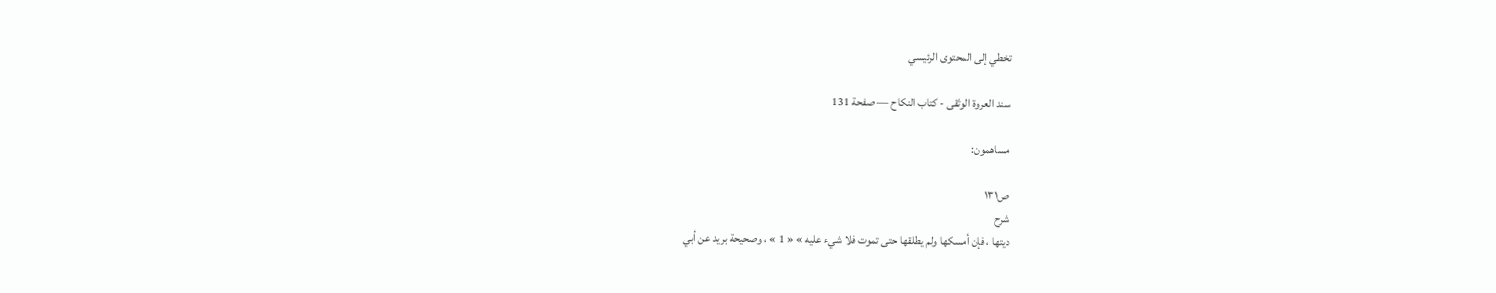تخطي إلى المحتوى الرئيسي

سند العروة الوثقى - كتاب النكاح — صفحة 131

مساهمون:

ص١٣١
شرح
ديتها ، فإن أمسكها ولم يطلقها حتى تموت فلا شيء عليه » « 1 » ، وصحيحة بريد عن أبي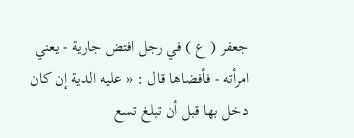جعفر ( ع ) في رجل افتض جارية - يعني امرأته - فأفضاها قال : « عليه الدية إن كان دخل بها قبل أن تبلغ تسع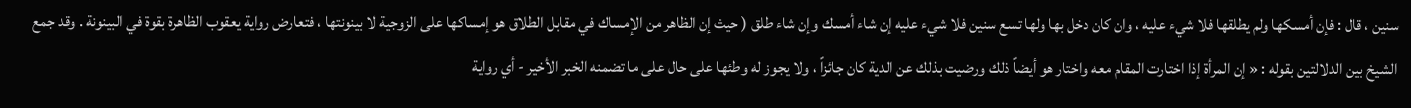سنين ، قال : فإن أمسكها ولم يطلقها فلا شيء عليه ، وان كان دخل بها ولها تسع سنين فلا شيء عليه إن شاء أمسك وإن شاء طلق ( حيث إن الظاهر من الإمساك في مقابل الطلاق هو إمساكها على الزوجية لا بينونتها ، فتعارض رواية يعقوب الظاهرة بقوة في البينونة . وقد جمع الشيخ بين الدلالتين بقوله : « إن المرأة إذا اختارت المقام معه واختار هو أيضاً ذلك ورضيت بذلك عن الدية كان جائزاً ، ولا يجوز له وطئها على حال على ما تضمنه الخبر الأخير - أي رواية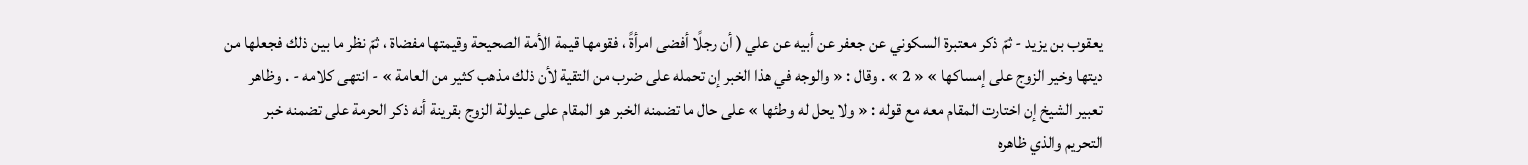يعقوب بن يزيد - ثمّ ذكر معتبرة السكوني عن جعفر عن أبيه عن علي ( أن رجلًا أفضى امرأةً ، فقومها قيمة الأمة الصحيحة وقيمتها مفضاة ، ثمّ نظر ما بين ذلك فجعلها من ديتها وخير الزوج على إمساكها » « 2 » . وقال : « والوجه في هذا الخبر إن تحمله على ضرب من التقية لأن ذلك مذهب كثير من العامة » - انتهى كلامه - . وظاهر تعبير الشيخ إن اختارت المقام معه مع قوله : « ولا يحل له وطئها » على حال ما تضمنه الخبر هو المقام على عيلولة الزوج بقرينة أنه ذكر الحرمة على تضمنه خبر التحريم والذي ظاهره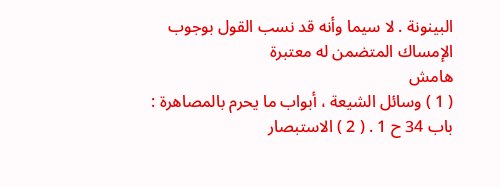البينونة . لا سيما وأنه قد نسب القول بوجوب الإمساك المتضمن له معتبرة
هامش
( 1 ) وسائل الشيعة ، أبواب ما يحرم بالمصاهرة : باب 34 ح 1 . ( 2 ) الاستبصار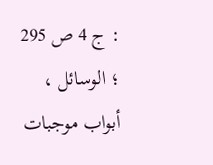: ج 4 ص 295 ؛ الوسائل ، أبواب موجبات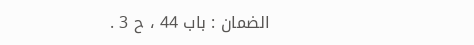الضمان : باب 44 ، ح 3 .